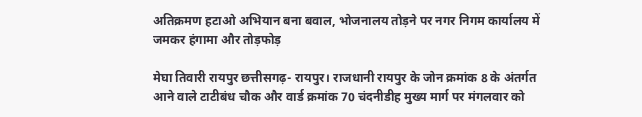अतिक्रमण हटाओ अभियान बना बवाल, भोजनालय तोड़ने पर नगर निगम कार्यालय में जमकर हंगामा और तोड़फोड़

मेघा तिवारी रायपुर छत्तीसगढ़- रायपुर। राजधानी रायपुर के जोन क्रमांक 8 के अंतर्गत आने वाले टाटीबंध चौक और वार्ड क्रमांक 70 चंदनीडीह मुख्य मार्ग पर मंगलवार को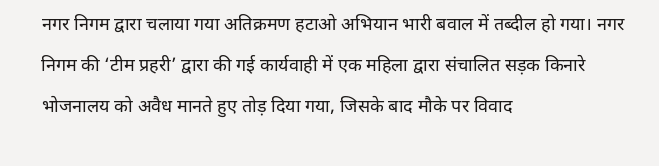नगर निगम द्वारा चलाया गया अतिक्रमण हटाओ अभियान भारी बवाल में तब्दील हो गया। नगर निगम की ‘टीम प्रहरी’ द्वारा की गई कार्यवाही में एक महिला द्वारा संचालित सड़क किनारे भोजनालय को अवैध मानते हुए तोड़ दिया गया, जिसके बाद मौके पर विवाद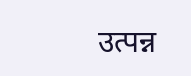उत्पन्न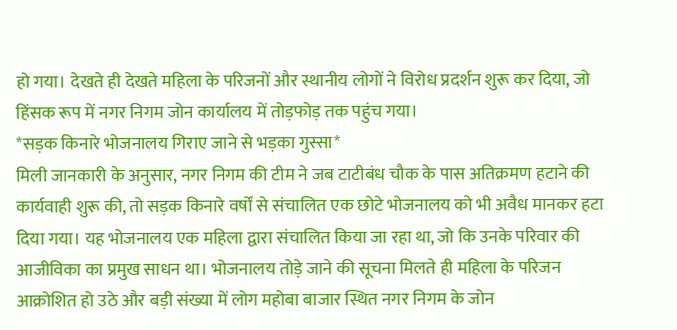हो गया। देखते ही देखते महिला के परिजनों और स्थानीय लोगों ने विरोध प्रदर्शन शुरू कर दिया, जो हिंसक रूप में नगर निगम जोन कार्यालय में तोड़फोड़ तक पहुंच गया।
*सड़क किनारे भोजनालय गिराए जाने से भड़का गुस्सा*
मिली जानकारी के अनुसार, नगर निगम की टीम ने जब टाटीबंध चौक के पास अतिक्रमण हटाने की कार्यवाही शुरू की, तो सड़क किनारे वर्षों से संचालित एक छोटे भोजनालय को भी अवैध मानकर हटा दिया गया। यह भोजनालय एक महिला द्वारा संचालित किया जा रहा था, जो कि उनके परिवार की आजीविका का प्रमुख साधन था। भोजनालय तोड़े जाने की सूचना मिलते ही महिला के परिजन आक्रोशित हो उठे और बड़ी संख्या में लोग महोबा बाजार स्थित नगर निगम के जोन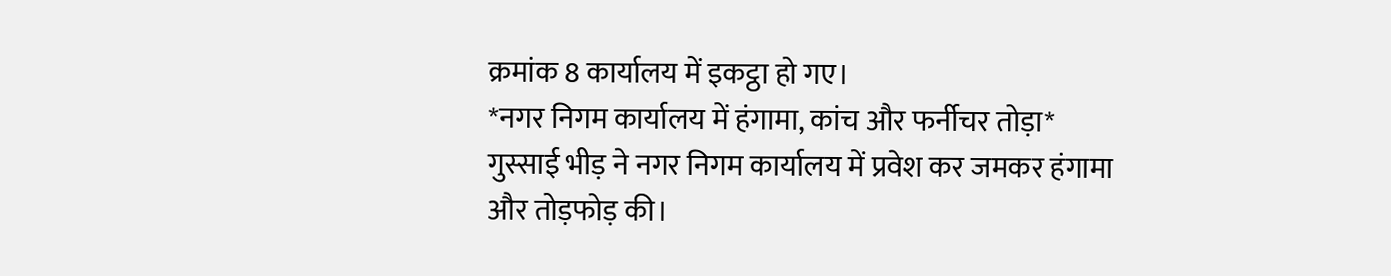क्रमांक 8 कार्यालय में इकट्ठा हो गए।
*नगर निगम कार्यालय में हंगामा, कांच और फर्नीचर तोड़ा*
गुस्साई भीड़ ने नगर निगम कार्यालय में प्रवेश कर जमकर हंगामा और तोड़फोड़ की।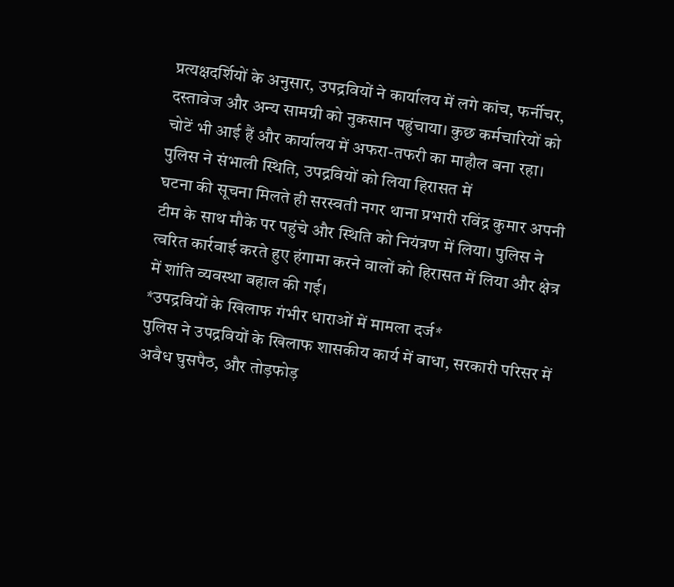प्रत्यक्षदर्शियों के अनुसार, उपद्रवियों ने कार्यालय में लगे कांच, फर्नीचर, दस्तावेज और अन्य सामग्री को नुकसान पहुंचाया। कुछ कर्मचारियों को चोटें भी आई हैं और कार्यालय में अफरा-तफरी का माहौल बना रहा।
पुलिस ने संभाली स्थिति, उपद्रवियों को लिया हिरासत में
घटना की सूचना मिलते ही सरस्वती नगर थाना प्रभारी रविंद्र कुमार अपनी टीम के साथ मौके पर पहुंचे और स्थिति को नियंत्रण में लिया। पुलिस ने त्वरित कार्रवाई करते हुए हंगामा करने वालों को हिरासत में लिया और क्षेत्र में शांति व्यवस्था बहाल की गई।
*उपद्रवियों के खिलाफ गंभीर धाराओं में मामला दर्ज*
पुलिस ने उपद्रवियों के खिलाफ शासकीय कार्य में बाधा, सरकारी परिसर में अवैध घुसपैठ, और तोड़फोड़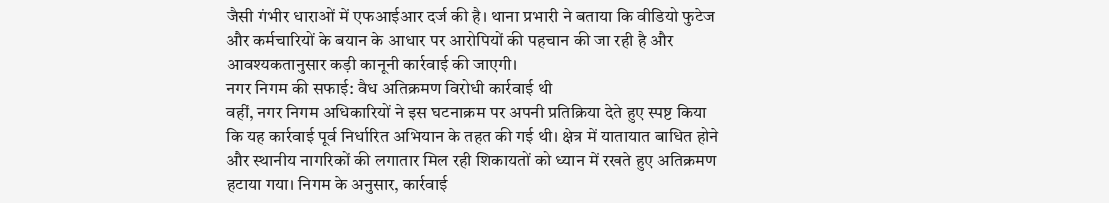जैसी गंभीर धाराओं में एफआईआर दर्ज की है। थाना प्रभारी ने बताया कि वीडियो फुटेज और कर्मचारियों के बयान के आधार पर आरोपियों की पहचान की जा रही है और आवश्यकतानुसार कड़ी कानूनी कार्रवाई की जाएगी।
नगर निगम की सफाई: वैध अतिक्रमण विरोधी कार्रवाई थी
वहीं, नगर निगम अधिकारियों ने इस घटनाक्रम पर अपनी प्रतिक्रिया देते हुए स्पष्ट किया कि यह कार्रवाई पूर्व निर्धारित अभियान के तहत की गई थी। क्षेत्र में यातायात बाधित होने और स्थानीय नागरिकों की लगातार मिल रही शिकायतों को ध्यान में रखते हुए अतिक्रमण हटाया गया। निगम के अनुसार, कार्रवाई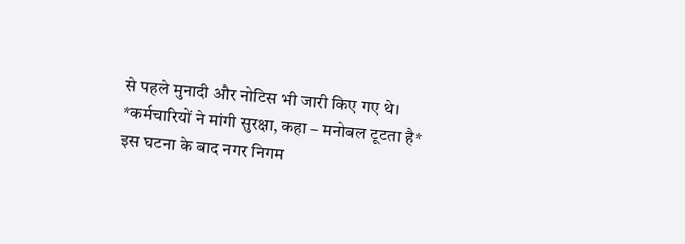से पहले मुनादी और नोटिस भी जारी किए गए थे।
*कर्मचारियों ने मांगी सुरक्षा, कहा – मनोबल टूटता है*
इस घटना के बाद नगर निगम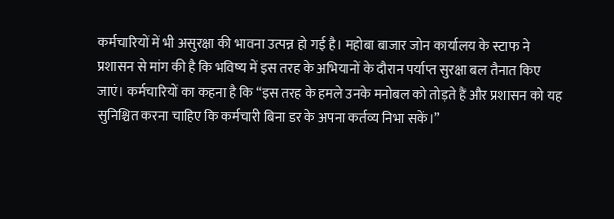कर्मचारियों में भी असुरक्षा की भावना उत्पन्न हो गई है। महोबा बाजार जोन कार्यालय के स्टाफ ने प्रशासन से मांग की है कि भविष्य में इस तरह के अभियानों के दौरान पर्याप्त सुरक्षा बल तैनात किए जाएं। कर्मचारियों का कहना है कि “इस तरह के हमले उनके मनोबल को तोड़ते हैं और प्रशासन को यह सुनिश्चित करना चाहिए कि कर्मचारी बिना डर के अपना कर्तव्य निभा सकें।”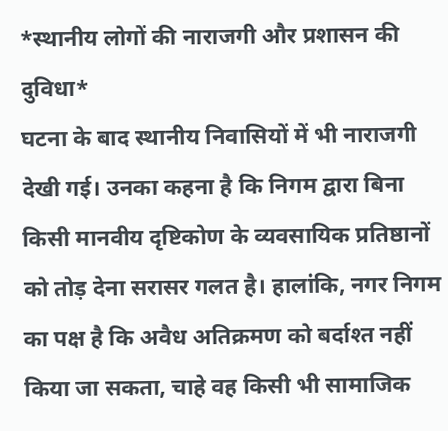*स्थानीय लोगों की नाराजगी और प्रशासन की दुविधा*
घटना के बाद स्थानीय निवासियों में भी नाराजगी देखी गई। उनका कहना है कि निगम द्वारा बिना किसी मानवीय दृष्टिकोण के व्यवसायिक प्रतिष्ठानों को तोड़ देना सरासर गलत है। हालांकि, नगर निगम का पक्ष है कि अवैध अतिक्रमण को बर्दाश्त नहीं किया जा सकता, चाहे वह किसी भी सामाजिक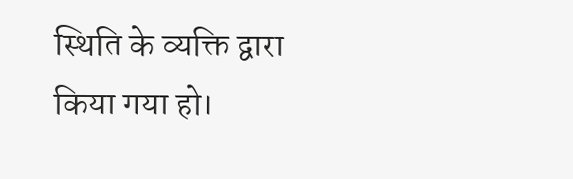स्थिति के व्यक्ति द्वारा किया गया हो।